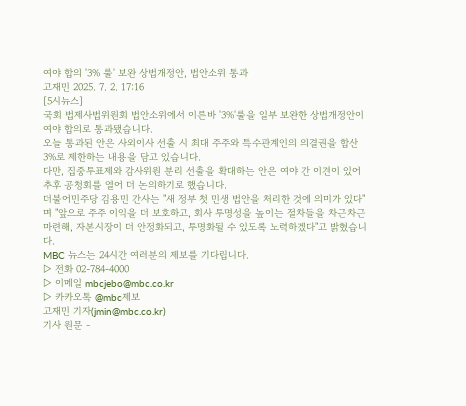여야 합의 '3% 룰' 보완 상법개정안, 법안소위 통과
고재민 2025. 7. 2. 17:16
[5시뉴스]
국회 법제사법위원회 법안소위에서 이른바 '3%'룰을 일부 보완한 상법개정안이 여야 합의로 통과됐습니다.
오늘 통과된 안은 사외이사 선출 시 최대 주주와 특수관계인의 의결권을 합산 3%로 제한하는 내용을 담고 있습니다.
다만, 집중투표제와 감사위원 분리 선출을 확대하는 안은 여야 간 이견이 있어 추후 공청회를 열어 더 논의하기로 했습니다.
더불어민주당 김용민 간사는 "새 정부 첫 민생 법안을 처리한 것에 의미가 있다"며 "앞으로 주주 이익을 더 보호하고, 회사 투명성을 높이는 절차들을 차근차근 마련해, 자본시장이 더 안정화되고, 투명화될 수 있도록 노력하겠다"고 밝혔습니다.
MBC 뉴스는 24시간 여러분의 제보를 기다립니다.
▷ 전화 02-784-4000
▷ 이메일 mbcjebo@mbc.co.kr
▷ 카카오톡 @mbc제보
고재민 기자(jmin@mbc.co.kr)
기사 원문 -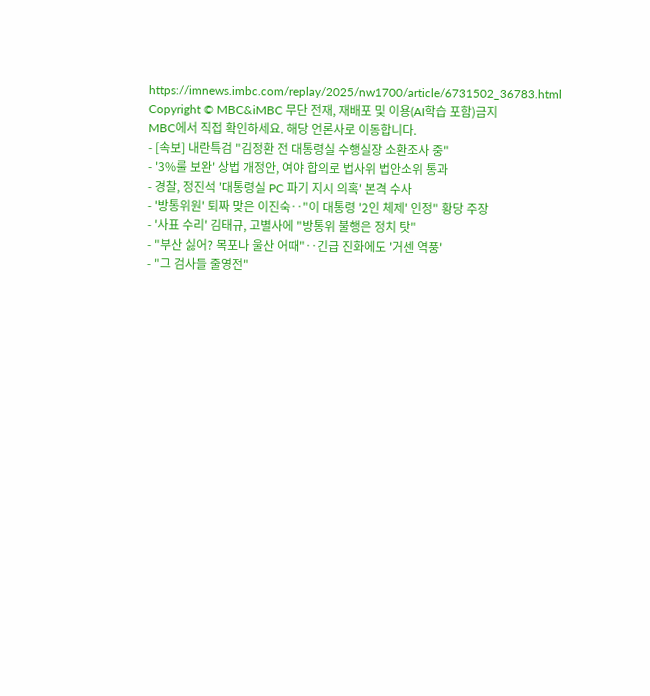https://imnews.imbc.com/replay/2025/nw1700/article/6731502_36783.html
Copyright © MBC&iMBC 무단 전재, 재배포 및 이용(AI학습 포함)금지
MBC에서 직접 확인하세요. 해당 언론사로 이동합니다.
- [속보] 내란특검 "김정환 전 대통령실 수행실장 소환조사 중"
- '3%룰 보완' 상법 개정안, 여야 합의로 법사위 법안소위 통과
- 경찰, 정진석 '대통령실 PC 파기 지시 의혹' 본격 수사
- '방통위원' 퇴짜 맞은 이진숙‥"이 대통령 '2인 체제' 인정" 황당 주장
- '사표 수리' 김태규, 고별사에 "방통위 불행은 정치 탓"
- "부산 싫어? 목포나 울산 어때"‥긴급 진화에도 '거센 역풍'
- "그 검사들 줄영전"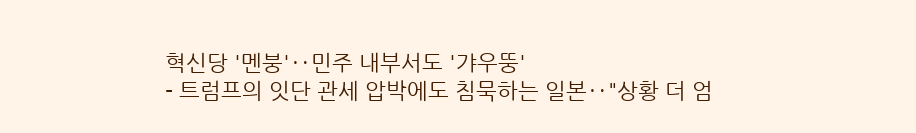혁신당 '멘붕'‥민주 내부서도 '갸우뚱'
- 트럼프의 잇단 관세 압박에도 침묵하는 일본‥"상황 더 엄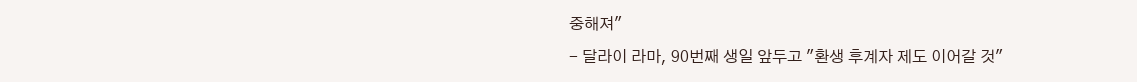중해져"
- 달라이 라마, 90번째 생일 앞두고 "환생 후계자 제도 이어갈 것"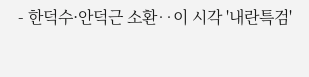- 한덕수·안덕근 소환‥이 시각 '내란특검'